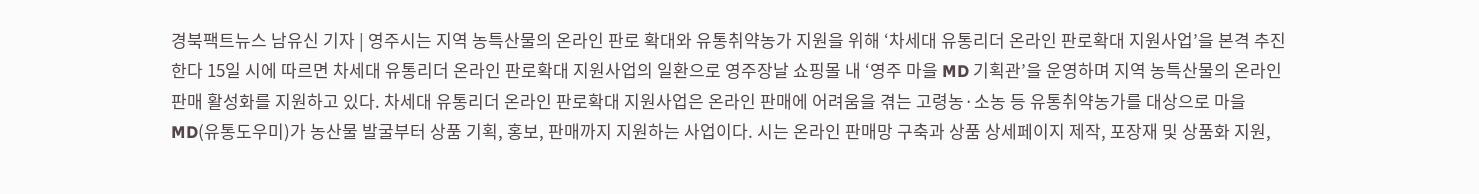경북팩트뉴스 남유신 기자 | 영주시는 지역 농특산물의 온라인 판로 확대와 유통취약농가 지원을 위해 ‘차세대 유통리더 온라인 판로확대 지원사업’을 본격 추진한다 15일 시에 따르면 차세대 유통리더 온라인 판로확대 지원사업의 일환으로 영주장날 쇼핑몰 내 ‘영주 마을 MD 기획관’을 운영하며 지역 농특산물의 온라인 판매 활성화를 지원하고 있다. 차세대 유통리더 온라인 판로확대 지원사업은 온라인 판매에 어려움을 겪는 고령농·소농 등 유통취약농가를 대상으로 마을 MD(유통도우미)가 농산물 발굴부터 상품 기획, 홍보, 판매까지 지원하는 사업이다. 시는 온라인 판매망 구축과 상품 상세페이지 제작, 포장재 및 상품화 지원,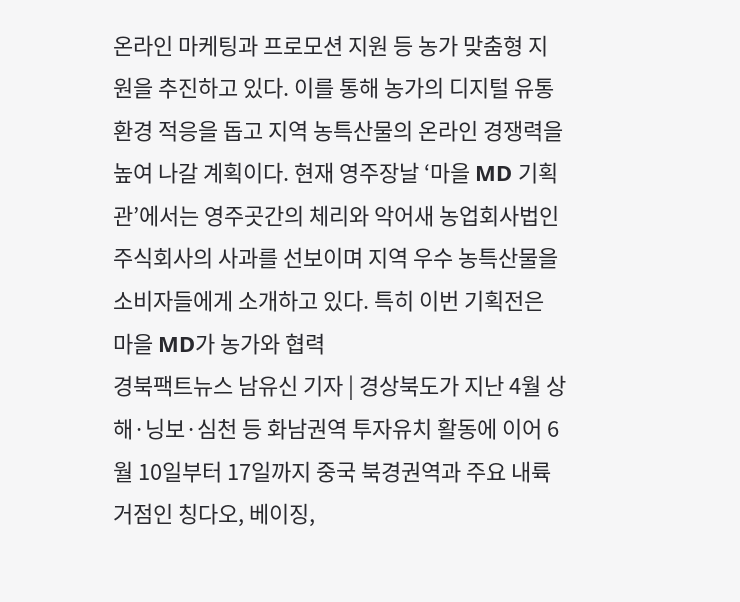온라인 마케팅과 프로모션 지원 등 농가 맞춤형 지원을 추진하고 있다. 이를 통해 농가의 디지털 유통 환경 적응을 돕고 지역 농특산물의 온라인 경쟁력을 높여 나갈 계획이다. 현재 영주장날 ‘마을 MD 기획관’에서는 영주곳간의 체리와 악어새 농업회사법인 주식회사의 사과를 선보이며 지역 우수 농특산물을 소비자들에게 소개하고 있다. 특히 이번 기획전은 마을 MD가 농가와 협력
경북팩트뉴스 남유신 기자 | 경상북도가 지난 4월 상해·닝보·심천 등 화남권역 투자유치 활동에 이어 6월 10일부터 17일까지 중국 북경권역과 주요 내륙 거점인 칭다오, 베이징,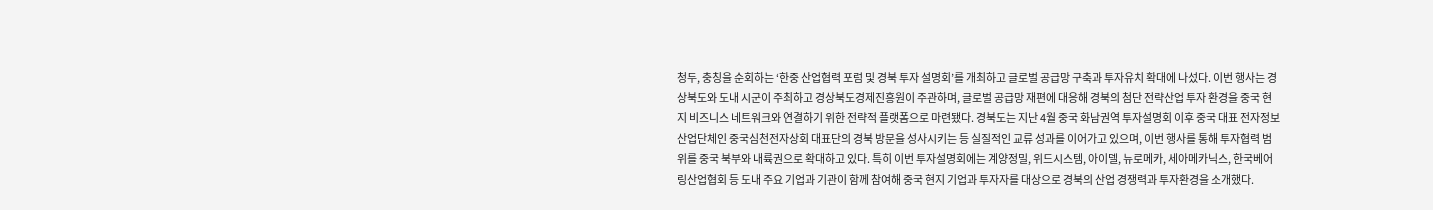청두, 충칭을 순회하는 ‘한중 산업협력 포럼 및 경북 투자 설명회’를 개최하고 글로벌 공급망 구축과 투자유치 확대에 나섰다. 이번 행사는 경상북도와 도내 시군이 주최하고 경상북도경제진흥원이 주관하며, 글로벌 공급망 재편에 대응해 경북의 첨단 전략산업 투자 환경을 중국 현지 비즈니스 네트워크와 연결하기 위한 전략적 플랫폼으로 마련됐다. 경북도는 지난 4월 중국 화남권역 투자설명회 이후 중국 대표 전자정보 산업단체인 중국심천전자상회 대표단의 경북 방문을 성사시키는 등 실질적인 교류 성과를 이어가고 있으며, 이번 행사를 통해 투자협력 범위를 중국 북부와 내륙권으로 확대하고 있다. 특히 이번 투자설명회에는 계양정밀, 위드시스템, 아이델, 뉴로메카, 세아메카닉스, 한국베어링산업협회 등 도내 주요 기업과 기관이 함께 참여해 중국 현지 기업과 투자자를 대상으로 경북의 산업 경쟁력과 투자환경을 소개했다.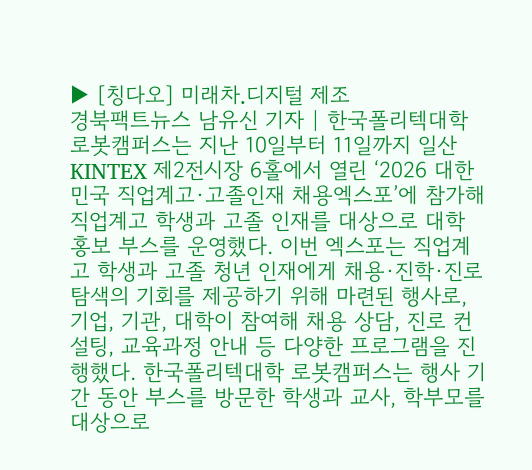▶ [칭다오] 미래차․디지털 제조
경북팩트뉴스 남유신 기자 | 한국폴리텍대학 로봇캠퍼스는 지난 10일부터 11일까지 일산 KINTEX 제2전시장 6홀에서 열린 ‘2026 대한민국 직업계고·고졸인재 채용엑스포’에 참가해 직업계고 학생과 고졸 인재를 대상으로 대학 홍보 부스를 운영했다. 이번 엑스포는 직업계고 학생과 고졸 청년 인재에게 채용·진학·진로 탐색의 기회를 제공하기 위해 마련된 행사로, 기업, 기관, 대학이 참여해 채용 상담, 진로 컨설팅, 교육과정 안내 등 다양한 프로그램을 진행했다. 한국폴리텍대학 로봇캠퍼스는 행사 기간 동안 부스를 방문한 학생과 교사, 학부모를 대상으로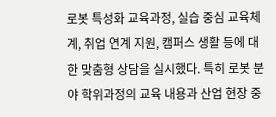로봇 특성화 교육과정, 실습 중심 교육체계, 취업 연계 지원, 캠퍼스 생활 등에 대한 맞춤형 상담을 실시했다. 특히 로봇 분야 학위과정의 교육 내용과 산업 현장 중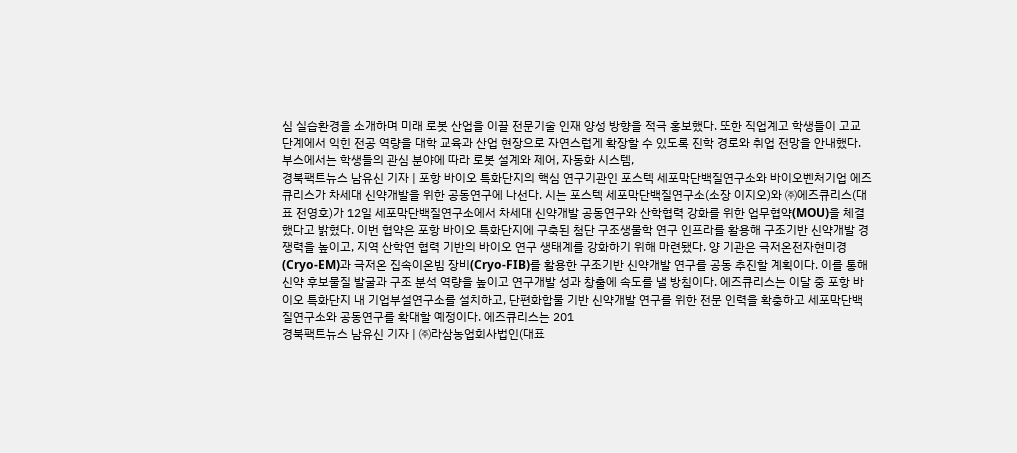심 실습환경을 소개하며 미래 로봇 산업을 이끌 전문기술 인재 양성 방향을 적극 홍보했다. 또한 직업계고 학생들이 고교 단계에서 익힌 전공 역량을 대학 교육과 산업 현장으로 자연스럽게 확장할 수 있도록 진학 경로와 취업 전망을 안내했다. 부스에서는 학생들의 관심 분야에 따라 로봇 설계와 제어, 자동화 시스템,
경북팩트뉴스 남유신 기자 | 포항 바이오 특화단지의 핵심 연구기관인 포스텍 세포막단백질연구소와 바이오벤처기업 에즈큐리스가 차세대 신약개발을 위한 공동연구에 나선다. 시는 포스텍 세포막단백질연구소(소장 이지오)와 ㈜에즈큐리스(대표 전영호)가 12일 세포막단백질연구소에서 차세대 신약개발 공동연구와 산학협력 강화를 위한 업무협약(MOU)을 체결했다고 밝혔다. 이번 협약은 포항 바이오 특화단지에 구축된 첨단 구조생물학 연구 인프라를 활용해 구조기반 신약개발 경쟁력을 높이고, 지역 산학연 협력 기반의 바이오 연구 생태계를 강화하기 위해 마련됐다. 양 기관은 극저온전자현미경(Cryo-EM)과 극저온 집속이온빔 장비(Cryo-FIB)를 활용한 구조기반 신약개발 연구를 공동 추진할 계획이다. 이를 통해 신약 후보물질 발굴과 구조 분석 역량을 높이고 연구개발 성과 창출에 속도를 낼 방침이다. 에즈큐리스는 이달 중 포항 바이오 특화단지 내 기업부설연구소를 설치하고, 단편화합물 기반 신약개발 연구를 위한 전문 인력을 확충하고 세포막단백질연구소와 공동연구를 확대할 예정이다. 에즈큐리스는 201
경북팩트뉴스 남유신 기자 | ㈜라삼농업회사법인(대표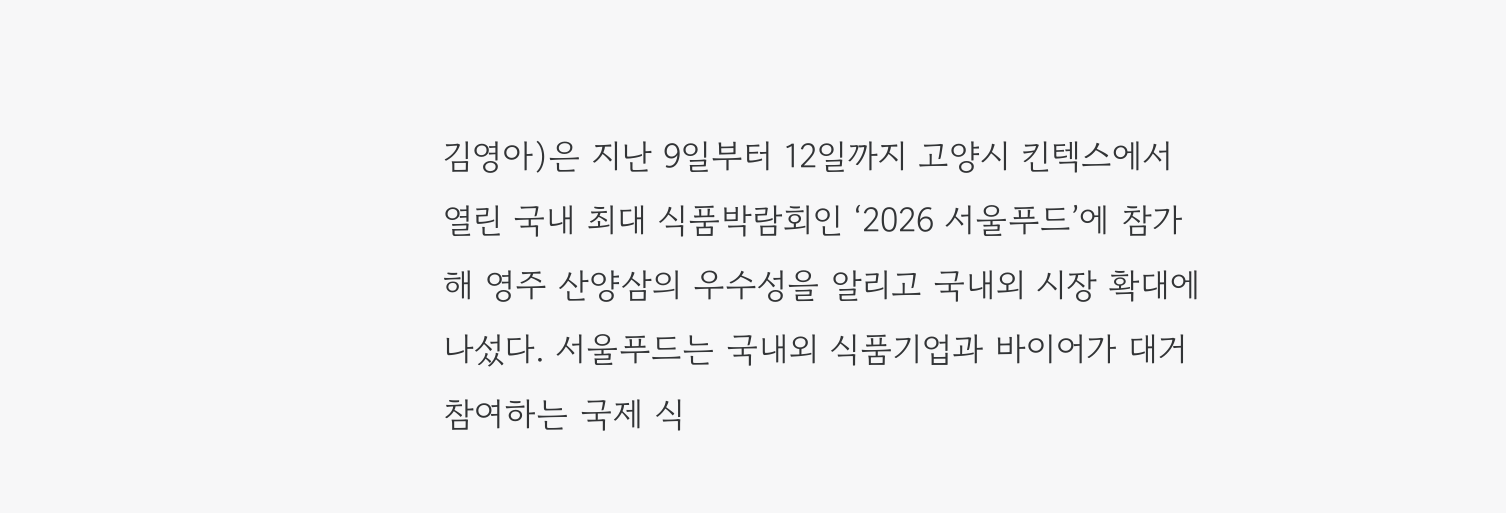김영아)은 지난 9일부터 12일까지 고양시 킨텍스에서 열린 국내 최대 식품박람회인 ‘2026 서울푸드’에 참가해 영주 산양삼의 우수성을 알리고 국내외 시장 확대에 나섰다. 서울푸드는 국내외 식품기업과 바이어가 대거 참여하는 국제 식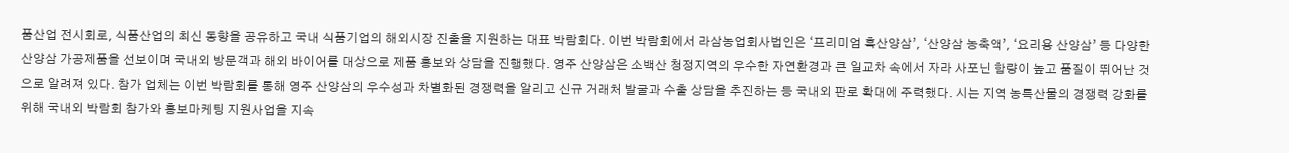품산업 전시회로, 식품산업의 최신 동향을 공유하고 국내 식품기업의 해외시장 진출을 지원하는 대표 박람회다. 이번 박람회에서 라삼농업회사법인은 ‘프리미엄 흑산양삼’, ‘산양삼 농축액’, ‘요리용 산양삼’ 등 다양한 산양삼 가공제품을 선보이며 국내외 방문객과 해외 바이어를 대상으로 제품 홍보와 상담을 진행했다. 영주 산양삼은 소백산 청정지역의 우수한 자연환경과 큰 일교차 속에서 자라 사포닌 함량이 높고 품질이 뛰어난 것으로 알려져 있다. 참가 업체는 이번 박람회를 통해 영주 산양삼의 우수성과 차별화된 경쟁력을 알리고 신규 거래처 발굴과 수출 상담을 추진하는 등 국내외 판로 확대에 주력했다. 시는 지역 농특산물의 경쟁력 강화를 위해 국내외 박람회 참가와 홍보마케팅 지원사업을 지속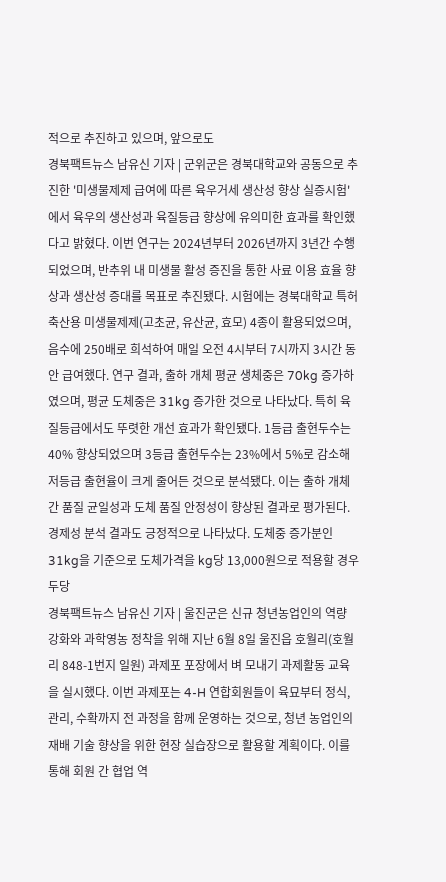적으로 추진하고 있으며, 앞으로도
경북팩트뉴스 남유신 기자 | 군위군은 경북대학교와 공동으로 추진한 '미생물제제 급여에 따른 육우거세 생산성 향상 실증시험'에서 육우의 생산성과 육질등급 향상에 유의미한 효과를 확인했다고 밝혔다. 이번 연구는 2024년부터 2026년까지 3년간 수행되었으며, 반추위 내 미생물 활성 증진을 통한 사료 이용 효율 향상과 생산성 증대를 목표로 추진됐다. 시험에는 경북대학교 특허 축산용 미생물제제(고초균, 유산균, 효모) 4종이 활용되었으며, 음수에 250배로 희석하여 매일 오전 4시부터 7시까지 3시간 동안 급여했다. 연구 결과, 출하 개체 평균 생체중은 70kg 증가하였으며, 평균 도체중은 31kg 증가한 것으로 나타났다. 특히 육질등급에서도 뚜렷한 개선 효과가 확인됐다. 1등급 출현두수는 40% 향상되었으며 3등급 출현두수는 23%에서 5%로 감소해 저등급 출현율이 크게 줄어든 것으로 분석됐다. 이는 출하 개체 간 품질 균일성과 도체 품질 안정성이 향상된 결과로 평가된다. 경제성 분석 결과도 긍정적으로 나타났다. 도체중 증가분인 31kg을 기준으로 도체가격을 kg당 13,000원으로 적용할 경우 두당
경북팩트뉴스 남유신 기자 | 울진군은 신규 청년농업인의 역량 강화와 과학영농 정착을 위해 지난 6월 8일 울진읍 호월리(호월리 848-1번지 일원) 과제포 포장에서 벼 모내기 과제활동 교육을 실시했다. 이번 과제포는 4-H 연합회원들이 육묘부터 정식, 관리, 수확까지 전 과정을 함께 운영하는 것으로, 청년 농업인의 재배 기술 향상을 위한 현장 실습장으로 활용할 계획이다. 이를 통해 회원 간 협업 역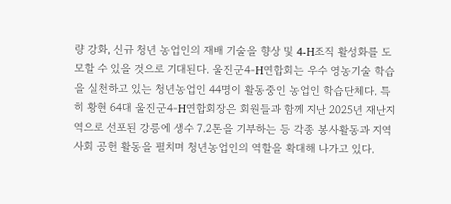량 강화, 신규 청년 농업인의 재배 기술을 향상 및 4-H조직 활성화를 도모할 수 있을 것으로 기대된다. 울진군4-H연합회는 우수 영농기술 학습을 실천하고 있는 청년농업인 44명이 활동중인 농업인 학습단체다. 특히 황현 64대 울진군4-H연합회장은 회원들과 함께 지난 2025년 재난지역으로 선포된 강릉에 생수 7.2톤을 기부하는 등 각종 봉사활동과 지역사회 공헌 활동을 펼치며 청년농업인의 역할을 확대해 나가고 있다.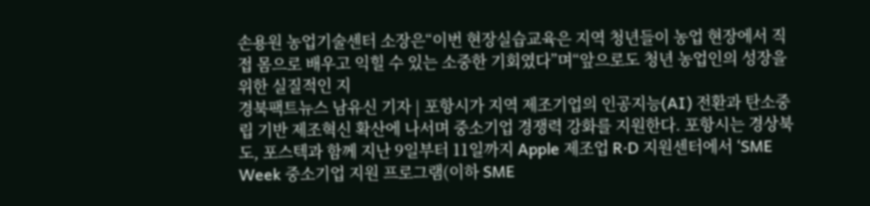손용원 농업기술센터 소장은“이번 현장실습교육은 지역 청년들이 농업 현장에서 직접 몸으로 배우고 익힐 수 있는 소중한 기회였다”며“앞으로도 청년 농업인의 성장을 위한 실질적인 지
경북팩트뉴스 남유신 기자 | 포항시가 지역 제조기업의 인공지능(AI) 전환과 탄소중립 기반 제조혁신 확산에 나서며 중소기업 경쟁력 강화를 지원한다. 포항시는 경상북도, 포스텍과 함께 지난 9일부터 11일까지 Apple 제조업 R·D 지원센터에서 ‘SME Week 중소기업 지원 프로그램(이하 SME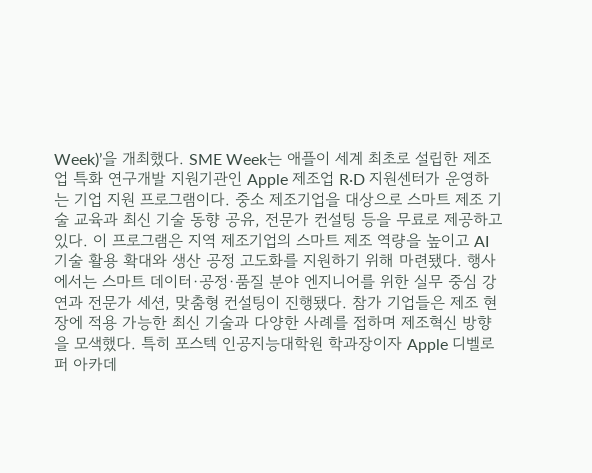Week)’을 개최했다. SME Week는 애플이 세계 최초로 설립한 제조업 특화 연구개발 지원기관인 Apple 제조업 R·D 지원센터가 운영하는 기업 지원 프로그램이다. 중소 제조기업을 대상으로 스마트 제조 기술 교육과 최신 기술 동향 공유, 전문가 컨설팅 등을 무료로 제공하고 있다. 이 프로그램은 지역 제조기업의 스마트 제조 역량을 높이고 AI 기술 활용 확대와 생산 공정 고도화를 지원하기 위해 마련됐다. 행사에서는 스마트 데이터·공정·품질 분야 엔지니어를 위한 실무 중심 강연과 전문가 세션, 맞춤형 컨설팅이 진행됐다. 참가 기업들은 제조 현장에 적용 가능한 최신 기술과 다양한 사례를 접하며 제조혁신 방향을 모색했다. 특히 포스텍 인공지능대학원 학과장이자 Apple 디벨로퍼 아카데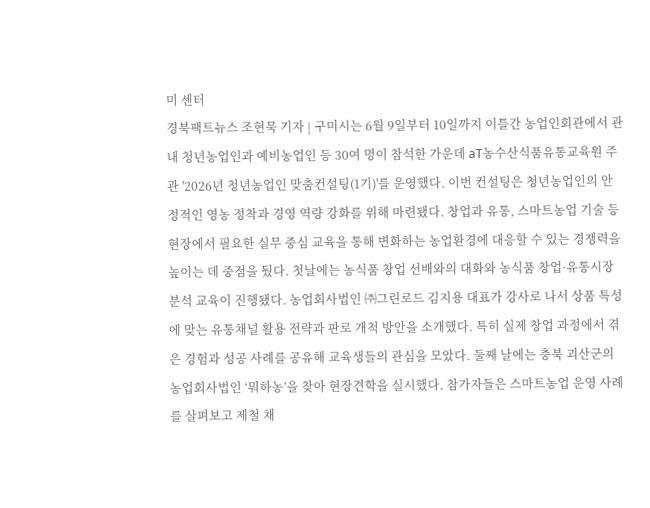미 센터
경북팩트뉴스 조현묵 기자 | 구미시는 6월 9일부터 10일까지 이틀간 농업인회관에서 관내 청년농업인과 예비농업인 등 30여 명이 참석한 가운데 aT농수산식품유통교육원 주관 '2026년 청년농업인 맞춤컨설팅(1기)'를 운영했다. 이번 컨설팅은 청년농업인의 안정적인 영농 정착과 경영 역량 강화를 위해 마련됐다. 창업과 유통, 스마트농업 기술 등 현장에서 필요한 실무 중심 교육을 통해 변화하는 농업환경에 대응할 수 있는 경쟁력을 높이는 데 중점을 뒀다. 첫날에는 농식품 창업 선배와의 대화와 농식품 창업·유통시장 분석 교육이 진행됐다. 농업회사법인 ㈜그린로드 김지용 대표가 강사로 나서 상품 특성에 맞는 유통채널 활용 전략과 판로 개척 방안을 소개했다. 특히 실제 창업 과정에서 겪은 경험과 성공 사례를 공유해 교육생들의 관심을 모았다. 둘째 날에는 충북 괴산군의 농업회사법인 ‘뭐하농’을 찾아 현장견학을 실시했다. 참가자들은 스마트농업 운영 사례를 살펴보고 제철 채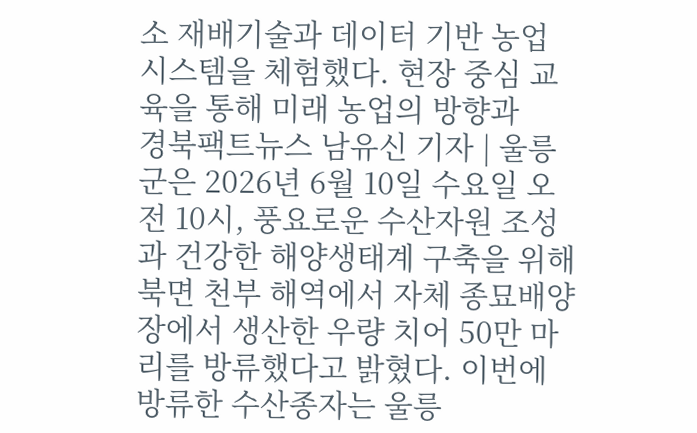소 재배기술과 데이터 기반 농업 시스템을 체험했다. 현장 중심 교육을 통해 미래 농업의 방향과
경북팩트뉴스 남유신 기자 | 울릉군은 2026년 6월 10일 수요일 오전 10시, 풍요로운 수산자원 조성과 건강한 해양생태계 구축을 위해 북면 천부 해역에서 자체 종묘배양장에서 생산한 우량 치어 50만 마리를 방류했다고 밝혔다. 이번에 방류한 수산종자는 울릉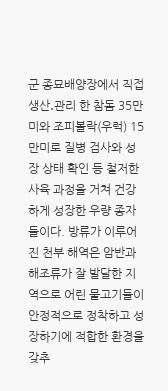군 종묘배양장에서 직접 생산․관리 한 참돔 35만미와 조피볼락(우럭) 15만미로 질병 검사와 성장 상태 확인 등 철저한 사육 과정을 거쳐 건강하게 성장한 우량 종자들이다. 방류가 이루어진 천부 해역은 암반과 해조류가 잘 발달한 지역으로 어린 물고기들이 안정적으로 정착하고 성장하기에 적합한 환경을 갖추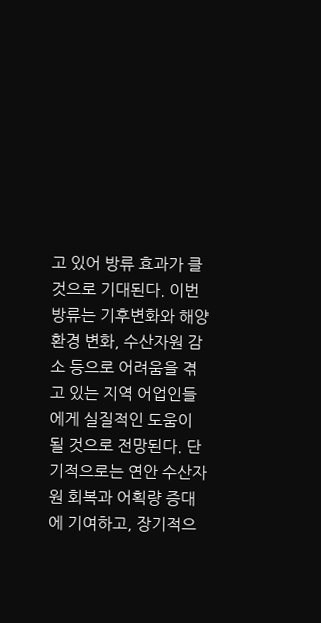고 있어 방류 효과가 클 것으로 기대된다. 이번 방류는 기후변화와 해양환경 변화, 수산자원 감소 등으로 어려움을 겪고 있는 지역 어업인들에게 실질적인 도움이 될 것으로 전망된다. 단기적으로는 연안 수산자원 회복과 어획량 증대에 기여하고, 장기적으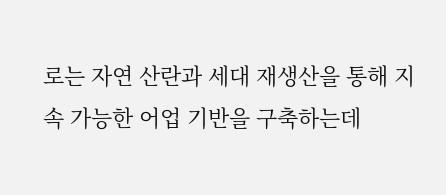로는 자연 산란과 세대 재생산을 통해 지속 가능한 어업 기반을 구축하는데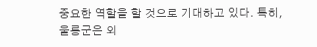중요한 역할을 할 것으로 기대하고 있다. 특히, 울릉군은 외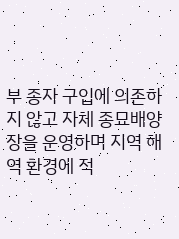부 종자 구입에 의존하지 않고 자체 종묘배양장을 운영하며 지역 해역 환경에 적